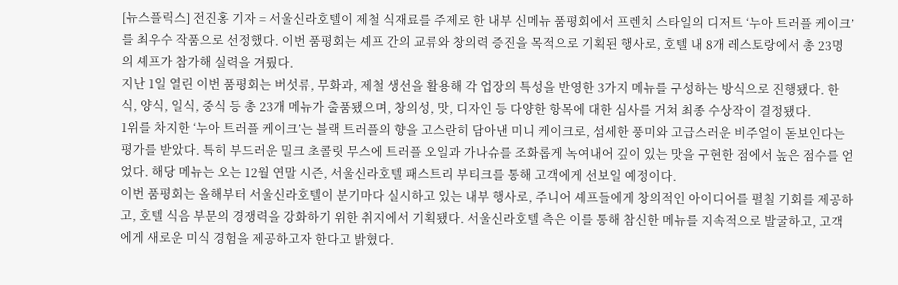[뉴스플릭스] 전진홍 기자 = 서울신라호텔이 제철 식재료를 주제로 한 내부 신메뉴 품평회에서 프렌치 스타일의 디저트 ‘누아 트러플 케이크’를 최우수 작품으로 선정했다. 이번 품평회는 셰프 간의 교류와 창의력 증진을 목적으로 기획된 행사로, 호텔 내 8개 레스토랑에서 총 23명의 셰프가 참가해 실력을 겨뤘다.
지난 1일 열린 이번 품평회는 버섯류, 무화과, 제철 생선을 활용해 각 업장의 특성을 반영한 3가지 메뉴를 구성하는 방식으로 진행됐다. 한식, 양식, 일식, 중식 등 총 23개 메뉴가 출품됐으며, 창의성, 맛, 디자인 등 다양한 항목에 대한 심사를 거쳐 최종 수상작이 결정됐다.
1위를 차지한 ‘누아 트러플 케이크’는 블랙 트러플의 향을 고스란히 담아낸 미니 케이크로, 섬세한 풍미와 고급스러운 비주얼이 돋보인다는 평가를 받았다. 특히 부드러운 밀크 초콜릿 무스에 트러플 오일과 가나슈를 조화롭게 녹여내어 깊이 있는 맛을 구현한 점에서 높은 점수를 얻었다. 해당 메뉴는 오는 12월 연말 시즌, 서울신라호텔 패스트리 부티크를 통해 고객에게 선보일 예정이다.
이번 품평회는 올해부터 서울신라호텔이 분기마다 실시하고 있는 내부 행사로, 주니어 셰프들에게 창의적인 아이디어를 펼칠 기회를 제공하고, 호텔 식음 부문의 경쟁력을 강화하기 위한 취지에서 기획됐다. 서울신라호텔 측은 이를 통해 참신한 메뉴를 지속적으로 발굴하고, 고객에게 새로운 미식 경험을 제공하고자 한다고 밝혔다.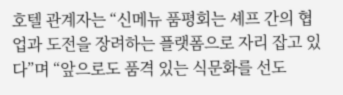호텔 관계자는 “신메뉴 품평회는 셰프 간의 협업과 도전을 장려하는 플랫폼으로 자리 잡고 있다”며 “앞으로도 품격 있는 식문화를 선도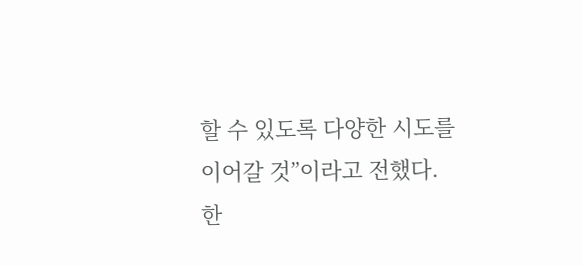할 수 있도록 다양한 시도를 이어갈 것”이라고 전했다.
한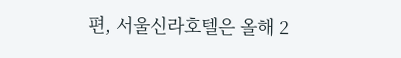편, 서울신라호텔은 올해 2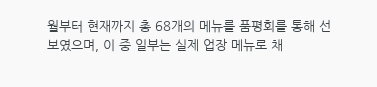월부터 현재까지 총 68개의 메뉴를 품평회를 통해 선보였으며, 이 중 일부는 실제 업장 메뉴로 채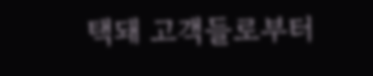택돼 고객들로부터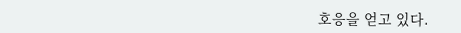호응을 얻고 있다.